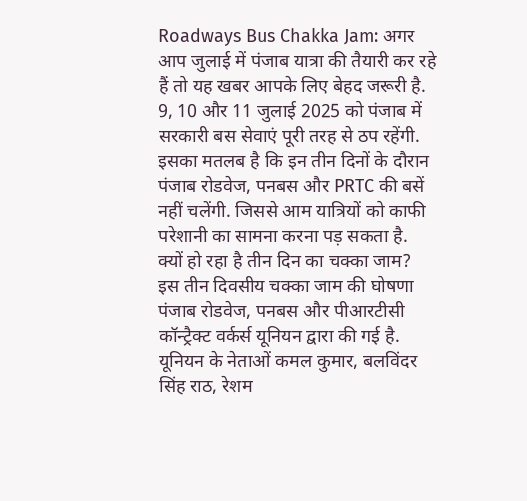Roadways Bus Chakka Jam: अगर आप जुलाई में पंजाब यात्रा की तैयारी कर रहे हैं तो यह खबर आपके लिए बेहद जरूरी है. 9, 10 और 11 जुलाई 2025 को पंजाब में सरकारी बस सेवाएं पूरी तरह से ठप रहेंगी. इसका मतलब है कि इन तीन दिनों के दौरान पंजाब रोडवेज, पनबस और PRTC की बसें नहीं चलेंगी. जिससे आम यात्रियों को काफी परेशानी का सामना करना पड़ सकता है.
क्यों हो रहा है तीन दिन का चक्का जाम?
इस तीन दिवसीय चक्का जाम की घोषणा पंजाब रोडवेज, पनबस और पीआरटीसी कॉन्ट्रैक्ट वर्कर्स यूनियन द्वारा की गई है. यूनियन के नेताओं कमल कुमार, बलविंदर सिंह राठ, रेशम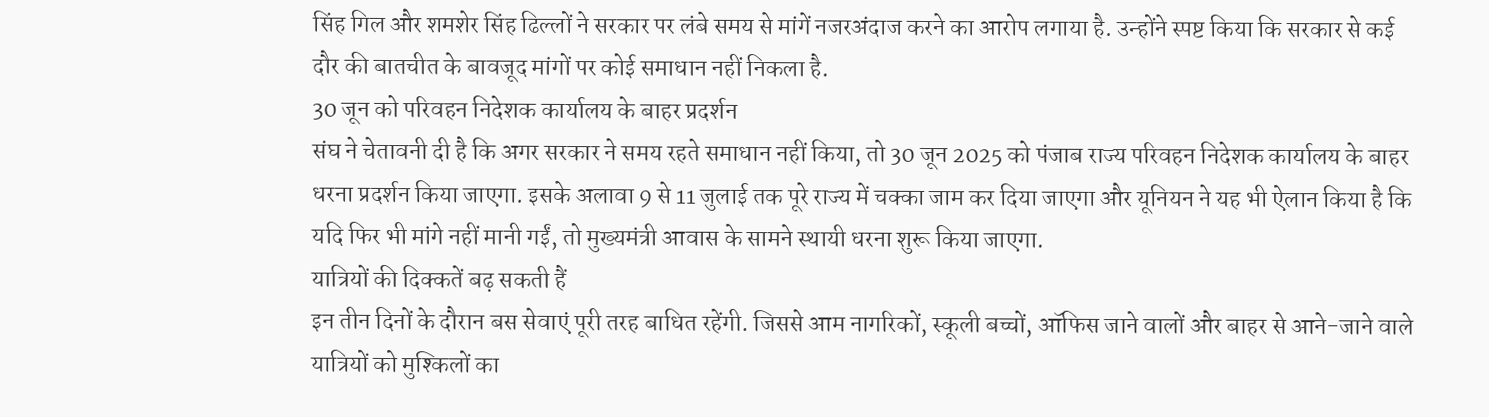सिंह गिल और शमशेर सिंह ढिल्लों ने सरकार पर लंबे समय से मांगें नजरअंदाज करने का आरोप लगाया है. उन्होंने स्पष्ट किया कि सरकार से कई दौर की बातचीत के बावजूद मांगों पर कोई समाधान नहीं निकला है.
30 जून को परिवहन निदेशक कार्यालय के बाहर प्रदर्शन
संघ ने चेतावनी दी है कि अगर सरकार ने समय रहते समाधान नहीं किया, तो 30 जून 2025 को पंजाब राज्य परिवहन निदेशक कार्यालय के बाहर धरना प्रदर्शन किया जाएगा. इसके अलावा 9 से 11 जुलाई तक पूरे राज्य में चक्का जाम कर दिया जाएगा और यूनियन ने यह भी ऐलान किया है कि यदि फिर भी मांगे नहीं मानी गईं, तो मुख्यमंत्री आवास के सामने स्थायी धरना शुरू किया जाएगा.
यात्रियों की दिक्कतें बढ़ सकती हैं
इन तीन दिनों के दौरान बस सेवाएं पूरी तरह बाधित रहेंगी. जिससे आम नागरिकों, स्कूली बच्चों, ऑफिस जाने वालों और बाहर से आने-जाने वाले यात्रियों को मुश्किलों का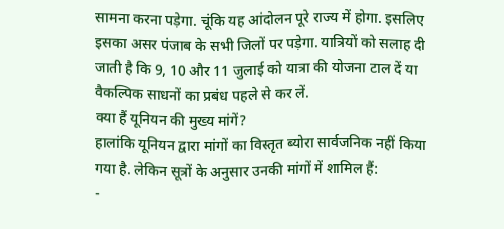सामना करना पड़ेगा. चूंकि यह आंदोलन पूरे राज्य में होगा. इसलिए इसका असर पंजाब के सभी जिलों पर पड़ेगा. यात्रियों को सलाह दी जाती है कि 9, 10 और 11 जुलाई को यात्रा की योजना टाल दें या वैकल्पिक साधनों का प्रबंध पहले से कर लें.
क्या हैं यूनियन की मुख्य मांगें?
हालांकि यूनियन द्वारा मांगों का विस्तृत ब्योरा सार्वजनिक नहीं किया गया है. लेकिन सूत्रों के अनुसार उनकी मांगों में शामिल हैं:
-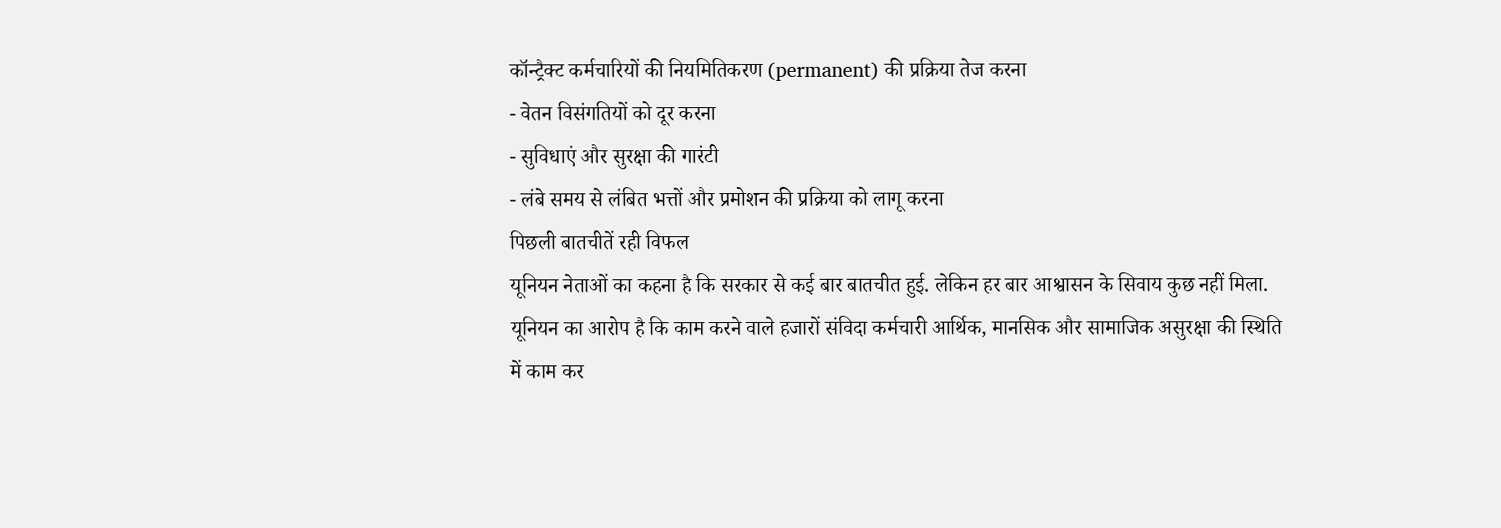कॉन्ट्रैक्ट कर्मचारियों की नियमितिकरण (permanent) की प्रक्रिया तेज करना
- वेतन विसंगतियों को दूर करना
- सुविधाएं और सुरक्षा की गारंटी
- लंबे समय से लंबित भत्तों और प्रमोशन की प्रक्रिया को लागू करना
पिछली बातचीतें रही विफल
यूनियन नेताओं का कहना है कि सरकार से कई बार बातचीत हुई. लेकिन हर बार आश्वासन के सिवाय कुछ नहीं मिला. यूनियन का आरोप है कि काम करने वाले हजारों संविदा कर्मचारी आर्थिक, मानसिक और सामाजिक असुरक्षा की स्थिति में काम कर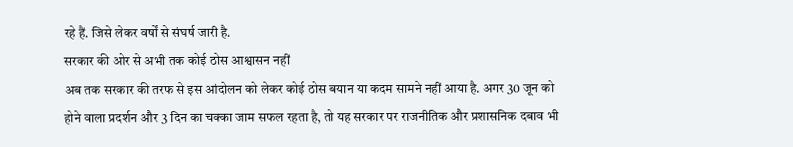रहे हैं. जिसे लेकर वर्षों से संघर्ष जारी है.
सरकार की ओर से अभी तक कोई ठोस आश्वासन नहीं
अब तक सरकार की तरफ से इस आंदोलन को लेकर कोई ठोस बयान या कदम सामने नहीं आया है. अगर 30 जून को होने वाला प्रदर्शन और 3 दिन का चक्का जाम सफल रहता है, तो यह सरकार पर राजनीतिक और प्रशासनिक दबाव भी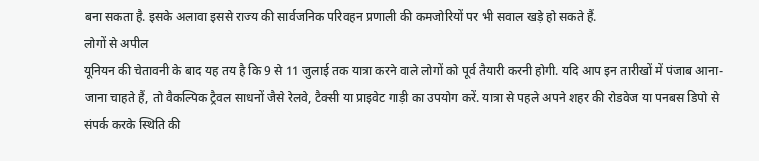बना सकता है. इसके अलावा इससे राज्य की सार्वजनिक परिवहन प्रणाली की कमजोरियों पर भी सवाल खड़े हो सकते हैं.
लोगों से अपील
यूनियन की चेतावनी के बाद यह तय है कि 9 से 11 जुलाई तक यात्रा करने वाले लोगों को पूर्व तैयारी करनी होगी. यदि आप इन तारीखों में पंजाब आना-जाना चाहते हैं, तो वैकल्पिक ट्रैवल साधनों जैसे रेलवे, टैक्सी या प्राइवेट गाड़ी का उपयोग करें. यात्रा से पहले अपने शहर की रोडवेज या पनबस डिपो से संपर्क करके स्थिति की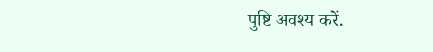पुष्टि अवश्य करें.